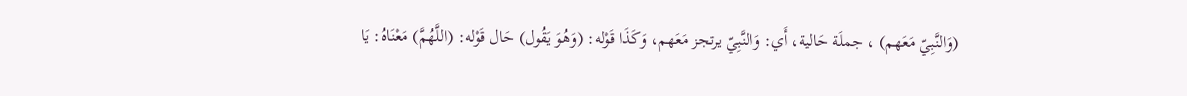(وَالنَّبِيّ مَعَهم) ، جملَة حَالية، أَي: وَالنَّبِيّ يرتجز مَعَهم، وَكَذَا قَوْله: (وَهُوَ يَقُول) حَال قَوْله: (اللَّهُمَّ) مَعْنَاهُ: يَا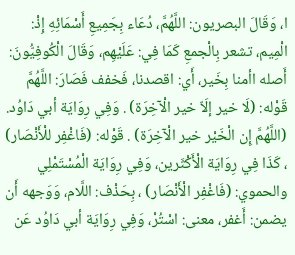ا، وَقَالَ البصريون: اللَّهُمَّ، دُعَاء بِجَمِيعِ أَسْمَائِهِ إِذْ: الْمِيم، تشعر بِالْجمعِ كَمَا فِي: عَلَيْهِم، وَقَالَ الْكُوفِيُّونَ: أَصله اأمنا بِخَير، أَي: اقصدنا، فَخفف فَصَارَ: اللَّهُمَّ قَوْله: (لَا خير إلَاّ خير الْآخِرَة) . وَفِي رِوَايَة أبي دَاوُد.
(اللَّهُمَّ إِن الْخَيْر خير الْآخِرَة) . قَوْله: (فَاغْفِر للْأَنْصَار) ، كَذَا فِي رِوَايَة الْأَكْثَرين، وَفِي رِوَايَة الْمُسْتَمْلِي والحموي: (فَاغْفِر الْأَنْصَار) ، بِحَذْف: اللَّام، وَوَجهه أَن يضمن: أَغفر، معنى: اسْتُرْ، وَفِي رِوَايَة أبي دَاوُد عَن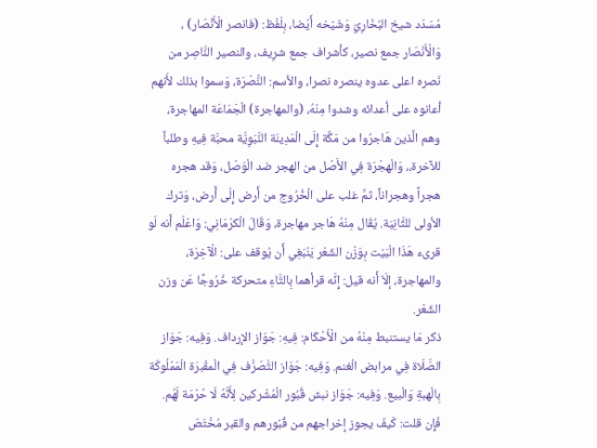مُسَدّد شيخ البُخَارِيّ وَشَيْخه أَيْضا، بِلَفْظ: (فانصر الْأَنْصَار) ، وَالْأَنْصَار جمع نصير، كأشراف جمع شرِيف، والنصير النَّاصِر من نَصره اعلى عدوه ينصره نصرا، والأسم: النُّصْرَة، وَسموا بذلك لأَنهم أعانوه على أعدائه وشدوا مِنْهُ، (والمهاجرة) الْجَمَاعَة المهاجرة، وهم الَّذين هَاجرُوا من مَكَّة إِلَى الْمَدِينَة النَّبَوِيَّة محبَّة فِيهِ وطلباً للآخرة،، وَالْهجْرَة فِي الأَصْل من الهجر ضد الْوَصْل، وَقد هجره هجراً وهجراناً، ثمَّ غلب على الْخُرُوج من أَرض إِلَى أَرض، وَترك الأولى للثَّانِيَة. يُقَال مِنْهُ هَاجر مهاجرة، وَقَالَ الْكرْمَانِي: وَاعْلَم أَنه لَو قرىء هَذَا الْبَيْت بِوَزْن الشّعْر يَنْبَغِي أَن يُوقف على: الْآخِرَة، والمهاجرة، إلَاّ أَنه قيل: إِنَّه قرأهما بِالتَّاءِ متحركة خُرُوجًا عَن وزن الشّعْر.
ذكر مَا يستنبط مِنْهُ من الْأَحْكَام: فِيهِ: جَوَاز الإرداف. وَفِيه: جَوَاز الصَّلَاة فِي مرابض الْغنم. وَفِيه: جَوَاز التَّصَرُّف فِي الْمقْبرَة الْمَمْلُوكَة بِالْهبةِ وَالْبيع. وَفِيه: جَوَاز نبش قُبُور الْمُشْركين لِأَنَّهُ لَا حُرْمَة لَهُم. فَإِن قلت: كَيفَ يجوز إخراجهم من قُبُورهم والقبر مُخْتَصّ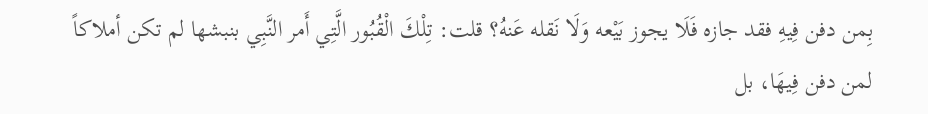بِمن دفن فِيهِ فقد جازه فَلَا يجوز بَيْعه وَلَا نَقله عَنهُ؟ قلت: تِلْكَ الْقُبُور الَّتِي أَمر النَّبِي بنبشها لم تكن أملاكاً لمن دفن فِيهَا، بل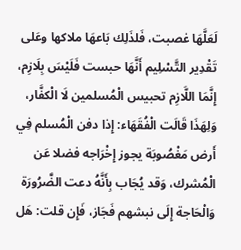لَعَلَّهَا غصبت، فَلذَلِك بَاعهَا ملاكها وعَلى تَقْدِير التَّسْلِيم أَنَّهَا حبست فَلَيْسَ بِلَازِم، إِنَّمَا اللَّازِم تحبيس الْمُسلمين لَا الْكفَّار، وَلِهَذَا قَالَت الْفُقَهَاء: إِذا دفن الْمُسلم فِي أَرض مَغْصُوبَة يجوز إِخْرَاجه فضلا عَن الْمُشرك، وَقد يُجَاب بِأَنَّهُ دعت الضَّرُورَة وَالْحَاجة إِلَى نبشهم فَجَاز، فَإِن قلت: هَل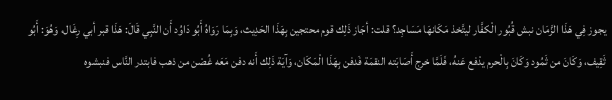يجوز فِي هَذَا الزَّمَان نبش قُبُور الْكفَّار ليتَّخذ مَكَانهَا مَسَاجِد؟ قلت: أجَاز ذَلِك قوم محتجين بِهَذَا الحَدِيث، وَبِمَا رَوَاهُ أَبُو دَاوُد أَن النَّبِي قَالَ: هَذَا قبر أبي رِغَال، وَهُوَ: أَبُو ثَقِيف، وَكَانَ من ثَمُود وَكَانَ بِالْحرم يدْفع عَنهُ، فَلَمَّا خرج أَصَابَته النقمَة فَدفن بِهَذَا الْمَكَان، وَآيَة ذَلِك أَنه دفن مَعَه غُصْن من ذهب فابتدر النَّاس فنبشوه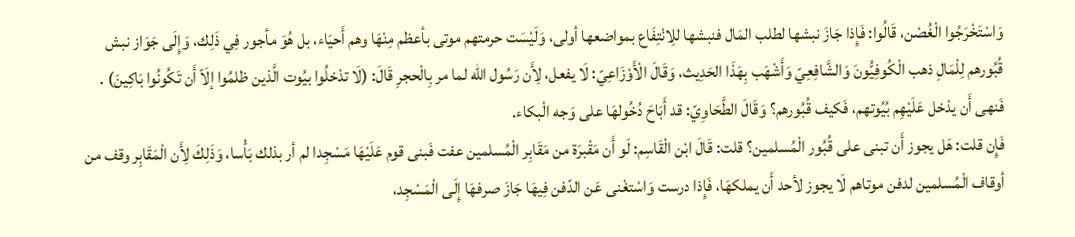وَاسْتَخْرَجُوا الْغُصْن، قَالُوا: فَإِذا جَازَ نبشها لطلب المَال فنبشها للِانْتِفَاع بمواضعها أولى، وَلَيْسَت حرمتهم موتى بأعظم مِنْهَا وهم أَحيَاء، بل هُوَ مأجور فِي ذَلِك، وَإِلَى جَوَاز نبش قُبُورهم لِلْمَالِ ذهب الْكُوفِيُّونَ وَالشَّافِعِيّ وَأَشْهَب بِهَذَا الحَدِيث، وَقَالَ الْأَوْزَاعِيّ: لَا يفعل، لِأَن رَسُول الله لما مر بِالْحجرِ قَالَ: (لَا تدْخلُوا بيُوت الَّذين ظلمُوا إلَاّ أَن تَكُونُوا بَاكِينَ) . فَنهى أَن يدْخل عَلَيْهِم بُيُوتهم، فَكيف قُبُورهم؟ وَقَالَ الطَّحَاوِيّ: قد أَبَاحَ دُخُولهَا على وَجه الْبكاء.
فَإِن قلت: هَل يجوز أَن تبنى على قُبُور الْمُسلمين؟ قلت: قَالَ ابْن الْقَاسِم: لَو أَن مَقْبرَة من مَقَابِر الْمُسلمين عفت فَبنى قوم عَلَيْهَا مَسْجِدا لم أر بذلك بَأْسا، وَذَلِكَ لِأَن الْمَقَابِر وقف من أوقاف الْمُسلمين لدفن موتاهم لَا يجوز لأحد أَن يملكهَا، فَإِذا درست وَاسْتغْنى عَن الدّفن فِيهَا جَازَ صرفهَا إِلَى الْمَسْجِد،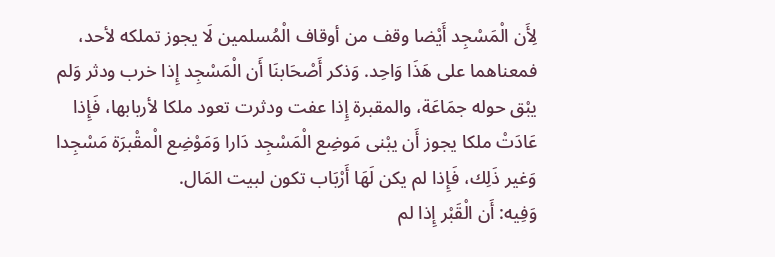لِأَن الْمَسْجِد أَيْضا وقف من أوقاف الْمُسلمين لَا يجوز تملكه لأحد، فمعناهما على هَذَا وَاحِد. وَذكر أَصْحَابنَا أَن الْمَسْجِد إِذا خرب ودثر وَلم يبْق حوله جمَاعَة، والمقبرة إِذا عفت ودثرت تعود ملكا لأربابها، فَإِذا عَادَتْ ملكا يجوز أَن يبْنى مَوضِع الْمَسْجِد دَارا وَمَوْضِع الْمقْبرَة مَسْجِدا وَغير ذَلِك، فَإِذا لم يكن لَهَا أَرْبَاب تكون لبيت المَال.
وَفِيه: أَن الْقَبْر إِذا لم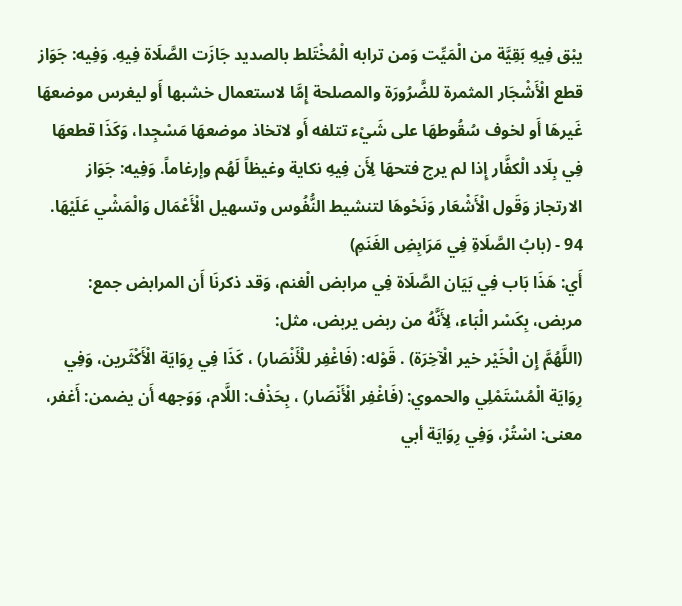يبْق فِيهِ بَقِيَّة من الْمَيِّت وَمن ترابه الْمُخْتَلط بالصديد جَازَت الصَّلَاة فِيهِ. وَفِيه: جَوَاز قطع الْأَشْجَار المثمرة للضَّرُورَة والمصلحة إِمَّا لاستعمال خشبها أَو ليغرس موضعهَا غَيرهَا أَو لخوف سُقُوطهَا على شَيْء تتلفه أَو لاتخاذ موضعهَا مَسْجِدا، وَكَذَا قطعهَا فِي بِلَاد الْكفَّار إِذا لم يرج فتحهَا لِأَن فِيهِ نكاية وغيظاً لَهُم وإرغاماً. وَفِيه: جَوَاز الارتجاز وَقَول الْأَشْعَار وَنَحْوهَا لتنشيط النُّفُوس وتسهيل الْأَعْمَال وَالْمَشْي عَلَيْهَا.
94 - (بابُ الصَّلَاةِ فِي مَرَابِضِ الغَنَمِ)
أَي: هَذَا بَاب فِي بَيَان الصَّلَاة فِي مرابض الْغنم، وَقد ذكرنَا أَن المرابض جمع: مربض، بِكَسْر الْبَاء، لِأَنَّهُ من ربض يربض، مثل:
(اللَّهُمَّ إِن الْخَيْر خير الْآخِرَة) . قَوْله: (فَاغْفِر للْأَنْصَار) ، كَذَا فِي رِوَايَة الْأَكْثَرين، وَفِي رِوَايَة الْمُسْتَمْلِي والحموي: (فَاغْفِر الْأَنْصَار) ، بِحَذْف: اللَّام، وَوَجهه أَن يضمن: أَغفر، معنى: اسْتُرْ، وَفِي رِوَايَة أبي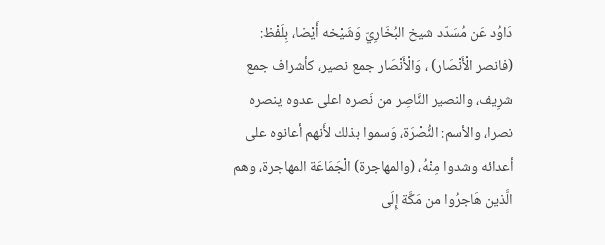دَاوُد عَن مُسَدّد شيخ البُخَارِيّ وَشَيْخه أَيْضا، بِلَفْظ: (فانصر الْأَنْصَار) ، وَالْأَنْصَار جمع نصير، كأشراف جمع شرِيف، والنصير النَّاصِر من نَصره اعلى عدوه ينصره نصرا، والأسم: النُّصْرَة، وَسموا بذلك لأَنهم أعانوه على أعدائه وشدوا مِنْهُ، (والمهاجرة) الْجَمَاعَة المهاجرة، وهم الَّذين هَاجرُوا من مَكَّة إِلَى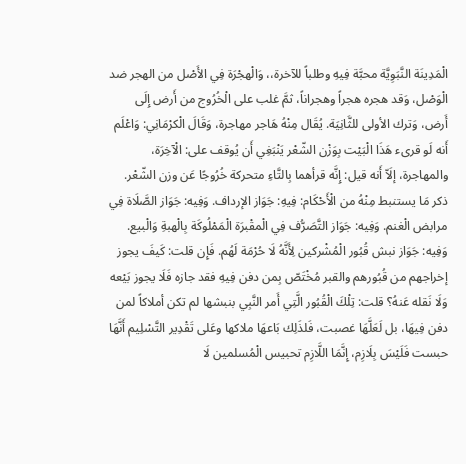الْمَدِينَة النَّبَوِيَّة محبَّة فِيهِ وطلباً للآخرة،، وَالْهجْرَة فِي الأَصْل من الهجر ضد الْوَصْل، وَقد هجره هجراً وهجراناً، ثمَّ غلب على الْخُرُوج من أَرض إِلَى أَرض، وَترك الأولى للثَّانِيَة. يُقَال مِنْهُ هَاجر مهاجرة، وَقَالَ الْكرْمَانِي: وَاعْلَم أَنه لَو قرىء هَذَا الْبَيْت بِوَزْن الشّعْر يَنْبَغِي أَن يُوقف على: الْآخِرَة، والمهاجرة، إلَاّ أَنه قيل: إِنَّه قرأهما بِالتَّاءِ متحركة خُرُوجًا عَن وزن الشّعْر.
ذكر مَا يستنبط مِنْهُ من الْأَحْكَام: فِيهِ: جَوَاز الإرداف. وَفِيه: جَوَاز الصَّلَاة فِي مرابض الْغنم. وَفِيه: جَوَاز التَّصَرُّف فِي الْمقْبرَة الْمَمْلُوكَة بِالْهبةِ وَالْبيع. وَفِيه: جَوَاز نبش قُبُور الْمُشْركين لِأَنَّهُ لَا حُرْمَة لَهُم. فَإِن قلت: كَيفَ يجوز إخراجهم من قُبُورهم والقبر مُخْتَصّ بِمن دفن فِيهِ فقد جازه فَلَا يجوز بَيْعه وَلَا نَقله عَنهُ؟ قلت: تِلْكَ الْقُبُور الَّتِي أَمر النَّبِي بنبشها لم تكن أملاكاً لمن دفن فِيهَا، بل لَعَلَّهَا غصبت، فَلذَلِك بَاعهَا ملاكها وعَلى تَقْدِير التَّسْلِيم أَنَّهَا حبست فَلَيْسَ بِلَازِم، إِنَّمَا اللَّازِم تحبيس الْمُسلمين لَا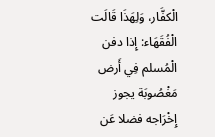الْكفَّار، وَلِهَذَا قَالَت الْفُقَهَاء: إِذا دفن الْمُسلم فِي أَرض مَغْصُوبَة يجوز إِخْرَاجه فضلا عَن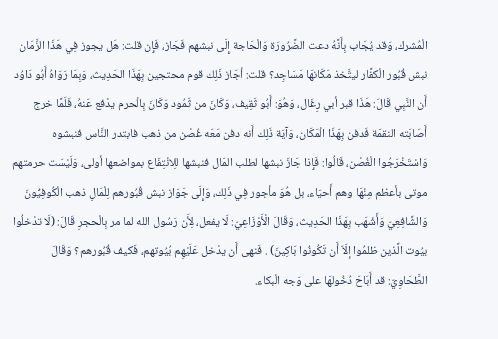الْمُشرك، وَقد يُجَاب بِأَنَّهُ دعت الضَّرُورَة وَالْحَاجة إِلَى نبشهم فَجَاز، فَإِن قلت: هَل يجوز فِي هَذَا الزَّمَان نبش قُبُور الْكفَّار ليتَّخذ مَكَانهَا مَسَاجِد؟ قلت: أجَاز ذَلِك قوم محتجين بِهَذَا الحَدِيث، وَبِمَا رَوَاهُ أَبُو دَاوُد أَن النَّبِي قَالَ: هَذَا قبر أبي رِغَال، وَهُوَ: أَبُو ثَقِيف، وَكَانَ من ثَمُود وَكَانَ بِالْحرم يدْفع عَنهُ، فَلَمَّا خرج أَصَابَته النقمَة فَدفن بِهَذَا الْمَكَان، وَآيَة ذَلِك أَنه دفن مَعَه غُصْن من ذهب فابتدر النَّاس فنبشوه وَاسْتَخْرَجُوا الْغُصْن، قَالُوا: فَإِذا جَازَ نبشها لطلب المَال فنبشها للِانْتِفَاع بمواضعها أولى، وَلَيْسَت حرمتهم موتى بأعظم مِنْهَا وهم أَحيَاء، بل هُوَ مأجور فِي ذَلِك، وَإِلَى جَوَاز نبش قُبُورهم لِلْمَالِ ذهب الْكُوفِيُّونَ وَالشَّافِعِيّ وَأَشْهَب بِهَذَا الحَدِيث، وَقَالَ الْأَوْزَاعِيّ: لَا يفعل، لِأَن رَسُول الله لما مر بِالْحجرِ قَالَ: (لَا تدْخلُوا بيُوت الَّذين ظلمُوا إلَاّ أَن تَكُونُوا بَاكِينَ) . فَنهى أَن يدْخل عَلَيْهِم بُيُوتهم، فَكيف قُبُورهم؟ وَقَالَ الطَّحَاوِيّ: قد أَبَاحَ دُخُولهَا على وَجه الْبكاء.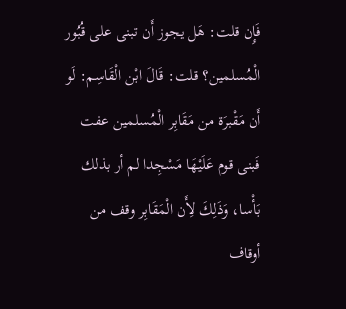فَإِن قلت: هَل يجوز أَن تبنى على قُبُور الْمُسلمين؟ قلت: قَالَ ابْن الْقَاسِم: لَو أَن مَقْبرَة من مَقَابِر الْمُسلمين عفت فَبنى قوم عَلَيْهَا مَسْجِدا لم أر بذلك بَأْسا، وَذَلِكَ لِأَن الْمَقَابِر وقف من أوقاف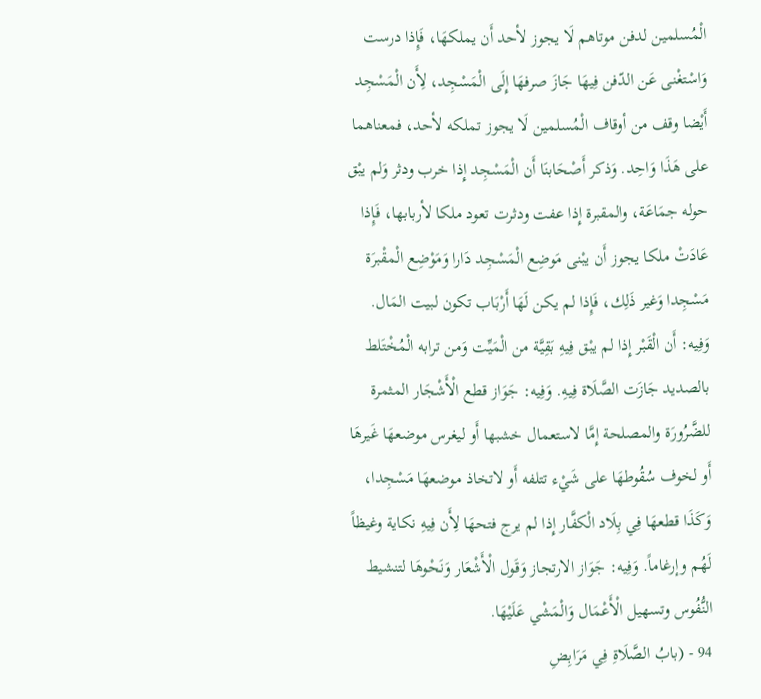الْمُسلمين لدفن موتاهم لَا يجوز لأحد أَن يملكهَا، فَإِذا درست وَاسْتغْنى عَن الدّفن فِيهَا جَازَ صرفهَا إِلَى الْمَسْجِد، لِأَن الْمَسْجِد أَيْضا وقف من أوقاف الْمُسلمين لَا يجوز تملكه لأحد، فمعناهما على هَذَا وَاحِد. وَذكر أَصْحَابنَا أَن الْمَسْجِد إِذا خرب ودثر وَلم يبْق حوله جمَاعَة، والمقبرة إِذا عفت ودثرت تعود ملكا لأربابها، فَإِذا عَادَتْ ملكا يجوز أَن يبْنى مَوضِع الْمَسْجِد دَارا وَمَوْضِع الْمقْبرَة مَسْجِدا وَغير ذَلِك، فَإِذا لم يكن لَهَا أَرْبَاب تكون لبيت المَال.
وَفِيه: أَن الْقَبْر إِذا لم يبْق فِيهِ بَقِيَّة من الْمَيِّت وَمن ترابه الْمُخْتَلط بالصديد جَازَت الصَّلَاة فِيهِ. وَفِيه: جَوَاز قطع الْأَشْجَار المثمرة للضَّرُورَة والمصلحة إِمَّا لاستعمال خشبها أَو ليغرس موضعهَا غَيرهَا أَو لخوف سُقُوطهَا على شَيْء تتلفه أَو لاتخاذ موضعهَا مَسْجِدا، وَكَذَا قطعهَا فِي بِلَاد الْكفَّار إِذا لم يرج فتحهَا لِأَن فِيهِ نكاية وغيظاً لَهُم وإرغاماً. وَفِيه: جَوَاز الارتجاز وَقَول الْأَشْعَار وَنَحْوهَا لتنشيط النُّفُوس وتسهيل الْأَعْمَال وَالْمَشْي عَلَيْهَا.
94 - (بابُ الصَّلَاةِ فِي مَرَابِضِ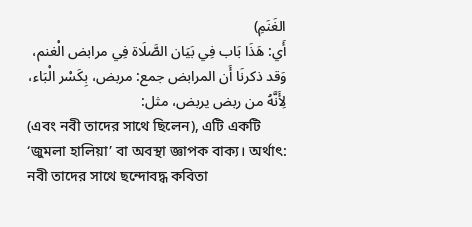الغَنَمِ)
أَي: هَذَا بَاب فِي بَيَان الصَّلَاة فِي مرابض الْغنم، وَقد ذكرنَا أَن المرابض جمع: مربض، بِكَسْر الْبَاء، لِأَنَّهُ من ربض يربض، مثل:
(এবং নবী তাদের সাথে ছিলেন), এটি একটি ‘জুমলা হালিয়া’ বা অবস্থা জ্ঞাপক বাক্য। অর্থাৎ: নবী তাদের সাথে ছন্দোবদ্ধ কবিতা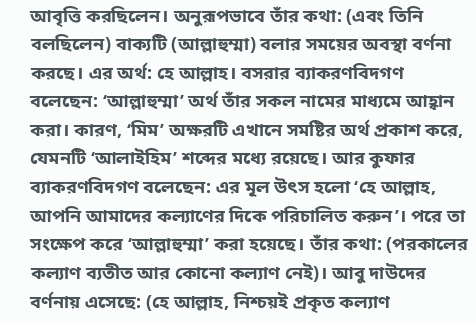আবৃত্তি করছিলেন। অনুরূপভাবে তাঁর কথা: (এবং তিনি বলছিলেন) বাক্যটি (আল্লাহুম্মা) বলার সময়ের অবস্থা বর্ণনা করছে। এর অর্থ: হে আল্লাহ। বসরার ব্যাকরণবিদগণ বলেছেন: ‘আল্লাহুম্মা’ অর্থ তাঁর সকল নামের মাধ্যমে আহ্বান করা। কারণ, ‘মিম’ অক্ষরটি এখানে সমষ্টির অর্থ প্রকাশ করে, যেমনটি ‘আলাইহিম’ শব্দের মধ্যে রয়েছে। আর কুফার ব্যাকরণবিদগণ বলেছেন: এর মূল উৎস হলো ‘হে আল্লাহ, আপনি আমাদের কল্যাণের দিকে পরিচালিত করুন’। পরে তা সংক্ষেপ করে ‘আল্লাহুম্মা’ করা হয়েছে। তাঁর কথা: (পরকালের কল্যাণ ব্যতীত আর কোনো কল্যাণ নেই)। আবু দাউদের বর্ণনায় এসেছে: (হে আল্লাহ, নিশ্চয়ই প্রকৃত কল্যাণ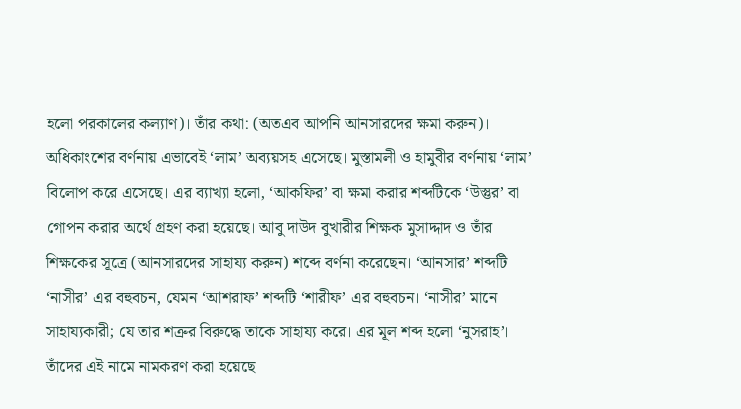হলো পরকালের কল্যাণ)। তাঁর কথা: (অতএব আপনি আনসারদের ক্ষমা করুন)। অধিকাংশের বর্ণনায় এভাবেই ‘লাম’ অব্যয়সহ এসেছে। মুস্তামলী ও হামুবীর বর্ণনায় ‘লাম’ বিলোপ করে এসেছে। এর ব্যাখ্যা হলো, ‘আকফির’ বা ক্ষমা করার শব্দটিকে ‘উস্তুর’ বা গোপন করার অর্থে গ্রহণ করা হয়েছে। আবু দাউদ বুখারীর শিক্ষক মুসাদ্দাদ ও তাঁর শিক্ষকের সূত্রে (আনসারদের সাহায্য করুন) শব্দে বর্ণনা করেছেন। ‘আনসার’ শব্দটি ‘নাসীর’ এর বহুবচন, যেমন ‘আশরাফ’ শব্দটি ‘শারীফ’ এর বহুবচন। ‘নাসীর’ মানে সাহায্যকারী; যে তার শত্রুর বিরুদ্ধে তাকে সাহায্য করে। এর মূল শব্দ হলো ‘নুসরাহ’। তাঁদের এই নামে নামকরণ করা হয়েছে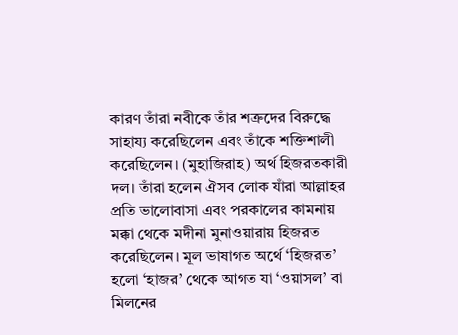কারণ তাঁরা নবীকে তাঁর শত্রুদের বিরুদ্ধে সাহায্য করেছিলেন এবং তাঁকে শক্তিশালী করেছিলেন। (মুহাজিরাহ) অর্থ হিজরতকারী দল। তাঁরা হলেন ঐসব লোক যাঁরা আল্লাহর প্রতি ভালোবাসা এবং পরকালের কামনায় মক্কা থেকে মদীনা মুনাওয়ারায় হিজরত করেছিলেন। মূল ভাষাগত অর্থে ‘হিজরত’ হলো ‘হাজর’ থেকে আগত যা ‘ওয়াসল’ বা মিলনের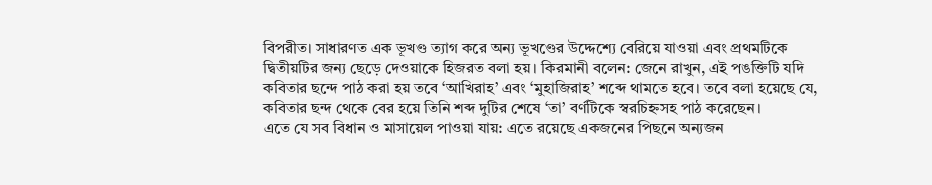বিপরীত। সাধারণত এক ভূখণ্ড ত্যাগ করে অন্য ভূখণ্ডের উদ্দেশ্যে বেরিয়ে যাওয়া এবং প্রথমটিকে দ্বিতীয়টির জন্য ছেড়ে দেওয়াকে হিজরত বলা হয়। কিরমানী বলেন: জেনে রাখুন, এই পঙক্তিটি যদি কবিতার ছন্দে পাঠ করা হয় তবে ‘আখিরাহ’ এবং ‘মুহাজিরাহ’ শব্দে থামতে হবে। তবে বলা হয়েছে যে, কবিতার ছন্দ থেকে বের হয়ে তিনি শব্দ দুটির শেষে ‘তা’ বর্ণটিকে স্বরচিহ্নসহ পাঠ করেছেন।
এতে যে সব বিধান ও মাসায়েল পাওয়া যায়: এতে রয়েছে একজনের পিছনে অন্যজন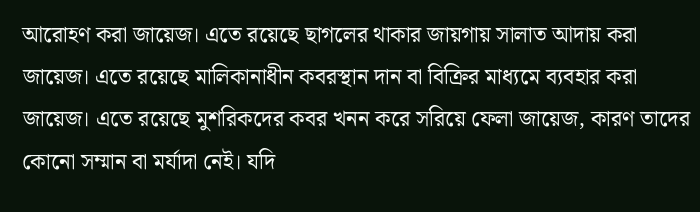আরোহণ করা জায়েজ। এতে রয়েছে ছাগলের থাকার জায়গায় সালাত আদায় করা জায়েজ। এতে রয়েছে মালিকানাধীন কবরস্থান দান বা বিক্রির মাধ্যমে ব্যবহার করা জায়েজ। এতে রয়েছে মুশরিকদের কবর খনন করে সরিয়ে ফেলা জায়েজ, কারণ তাদের কোনো সম্মান বা মর্যাদা নেই। যদি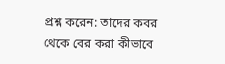প্রশ্ন করেন: তাদের কবর থেকে বের করা কীভাবে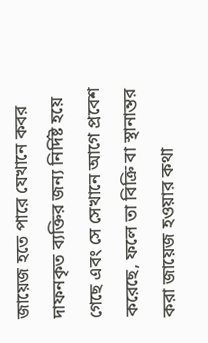জায়েজ হতে পারে যেখানে কবর দাফনকৃত ব্যক্তির জন্য নির্দিষ্ট হয়ে গেছে এবং সে সেখানে আগে প্রবেশ করেছে, ফলে তা বিক্রি বা স্থানান্তর করা জায়েজ হওয়ার কথা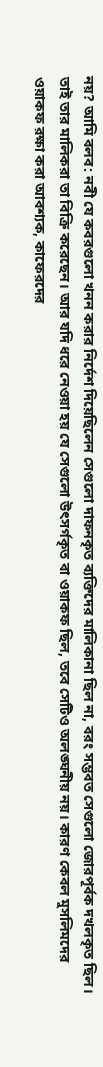নয়? আমি বলব: নবী যে কবরগুলো খনন করার নির্দেশ দিয়েছিলেন সেগুলো দাফনকৃত ব্যক্তিদের মালিকানা ছিল না, বরং সম্ভবত সেগুলো জোরপূর্বক দখলকৃত ছিল। তাই তার মালিকরা তা বিক্রি করেছেন। আর যদি ধরে নেওয়া হয় যে সেগুলো উৎসর্গকৃত বা ওয়াকফ ছিল, তবে সেটিও অলঙ্ঘনীয় নয়। কারণ কেবল মুসলিমদের ওয়াকফ রক্ষা করা আবশ্যক, কাফেরদের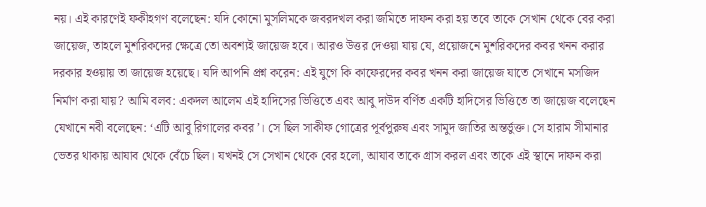নয়। এই কারণেই ফকীহগণ বলেছেন: যদি কোনো মুসলিমকে জবরদখল করা জমিতে দাফন করা হয় তবে তাকে সেখান থেকে বের করা জায়েজ, তাহলে মুশরিকদের ক্ষেত্রে তো অবশ্যই জায়েজ হবে। আরও উত্তর দেওয়া যায় যে, প্রয়োজনে মুশরিকদের কবর খনন করার দরকার হওয়ায় তা জায়েজ হয়েছে। যদি আপনি প্রশ্ন করেন: এই যুগে কি কাফেরদের কবর খনন করা জায়েজ যাতে সেখানে মসজিদ নির্মাণ করা যায়? আমি বলব: একদল আলেম এই হাদিসের ভিত্তিতে এবং আবু দাউদ বর্ণিত একটি হাদিসের ভিত্তিতে তা জায়েজ বলেছেন যেখানে নবী বলেছেন: ‘এটি আবু রিগালের কবর’। সে ছিল সাকীফ গোত্রের পূর্বপুরুষ এবং সামুদ জাতির অন্তর্ভুক্ত। সে হারাম সীমানার ভেতর থাকায় আযাব থেকে বেঁচে ছিল। যখনই সে সেখান থেকে বের হলো, আযাব তাকে গ্রাস করল এবং তাকে এই স্থানে দাফন করা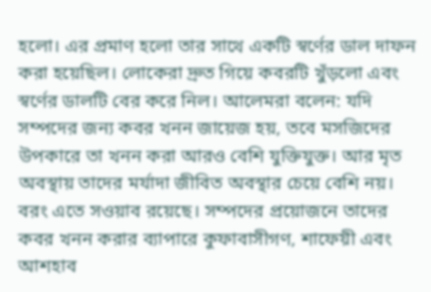হলো। এর প্রমাণ হলো তার সাথে একটি স্বর্ণের ডাল দাফন করা হয়েছিল। লোকেরা দ্রুত গিয়ে কবরটি খুঁড়লো এবং স্বর্ণের ডালটি বের করে নিল। আলেমরা বলেন: যদি সম্পদের জন্য কবর খনন জায়েজ হয়, তবে মসজিদের উপকারে তা খনন করা আরও বেশি যুক্তিযুক্ত। আর মৃত অবস্থায় তাদের মর্যাদা জীবিত অবস্থার চেয়ে বেশি নয়। বরং এতে সওয়াব রয়েছে। সম্পদের প্রয়োজনে তাদের কবর খনন করার ব্যাপারে কুফাবাসীগণ, শাফেয়ী এবং আশহাব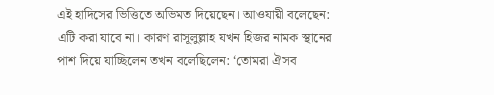এই হাদিসের ভিত্তিতে অভিমত দিয়েছেন। আওযায়ী বলেছেন: এটি করা যাবে না। কারণ রাসূলুল্লাহ যখন হিজর নামক স্থানের পাশ দিয়ে যাচ্ছিলেন তখন বলেছিলেন: ‘তোমরা ঐসব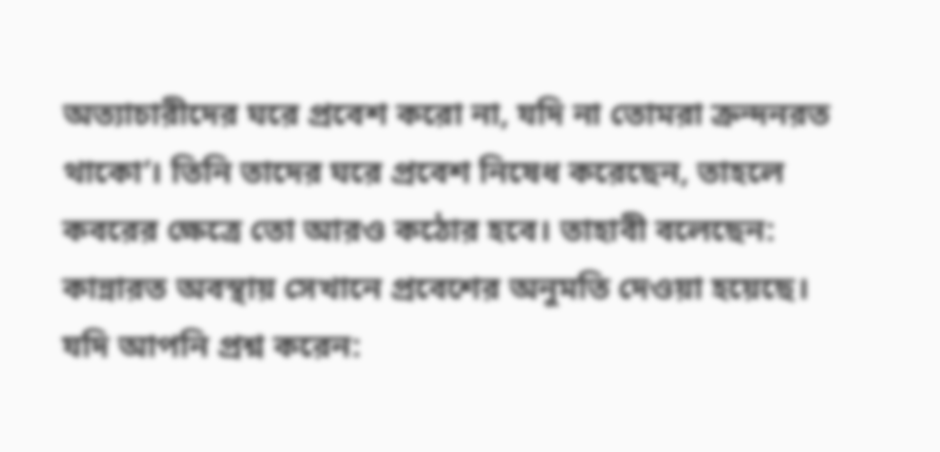অত্যাচারীদের ঘরে প্রবেশ করো না, যদি না তোমরা ক্রন্দনরত থাকো’। তিনি তাদের ঘরে প্রবেশ নিষেধ করেছেন, তাহলে কবরের ক্ষেত্রে তো আরও কঠোর হবে। তাহাবী বলেছেন: কান্নারত অবস্থায় সেখানে প্রবেশের অনুমতি দেওয়া হয়েছে।
যদি আপনি প্রশ্ন করেন: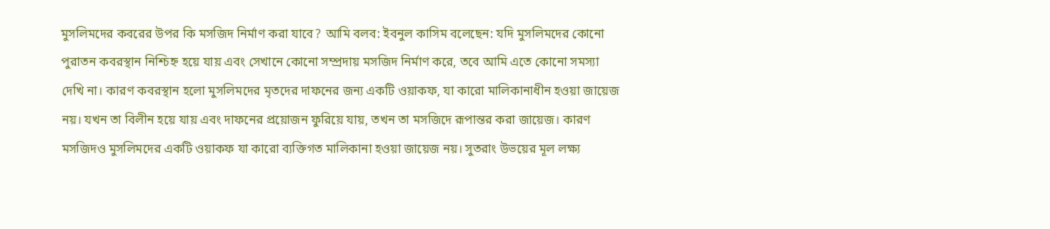মুসলিমদের কবরের উপর কি মসজিদ নির্মাণ করা যাবে? আমি বলব: ইবনুল কাসিম বলেছেন: যদি মুসলিমদের কোনো পুরাতন কবরস্থান নিশ্চিহ্ন হয়ে যায় এবং সেখানে কোনো সম্প্রদায় মসজিদ নির্মাণ করে, তবে আমি এতে কোনো সমস্যা দেখি না। কারণ কবরস্থান হলো মুসলিমদের মৃতদের দাফনের জন্য একটি ওয়াকফ, যা কারো মালিকানাধীন হওয়া জায়েজ নয়। যখন তা বিলীন হয়ে যায় এবং দাফনের প্রয়োজন ফুরিয়ে যায়, তখন তা মসজিদে রূপান্তর করা জায়েজ। কারণ মসজিদও মুসলিমদের একটি ওয়াকফ যা কারো ব্যক্তিগত মালিকানা হওয়া জায়েজ নয়। সুতরাং উভয়ের মূল লক্ষ্য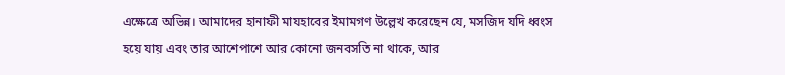এক্ষেত্রে অভিন্ন। আমাদের হানাফী মাযহাবের ইমামগণ উল্লেখ করেছেন যে, মসজিদ যদি ধ্বংস হয়ে যায় এবং তার আশেপাশে আর কোনো জনবসতি না থাকে, আর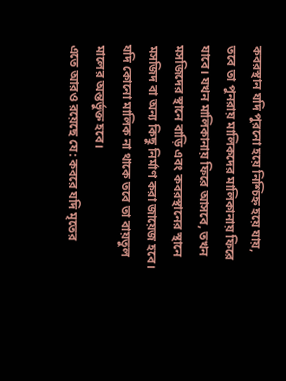কবরস্থান যদি পুরনো হয়ে নিশ্চিহ্ন হয়ে যায়, তবে তা পুনরায় মালিকদের মালিকানায় ফিরে যাবে। যখন মালিকানায় ফিরে আসবে, তখন মসজিদের স্থানে বাড়ি এবং কবরস্থানের স্থানে মসজিদ বা অন্য কিছু নির্মাণ করা জায়েজ হবে। যদি কোনো মালিক না থাকে তবে তা বায়তুল মালের অন্তর্ভুক্ত হবে।
এতে আরও রয়েছে যে: কবরে যদি মৃতের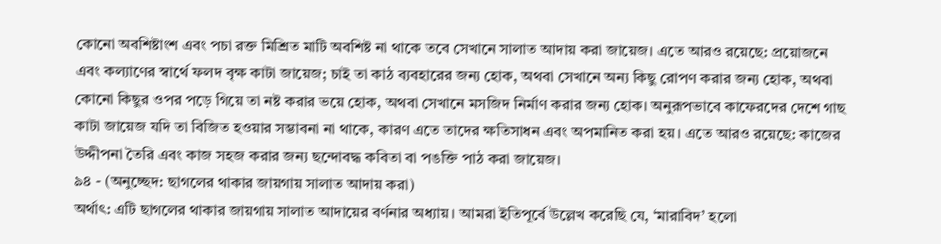কোনো অবশিষ্টাংশ এবং পচা রক্ত মিশ্রিত মাটি অবশিষ্ট না থাকে তবে সেখানে সালাত আদায় করা জায়েজ। এতে আরও রয়েছে: প্রয়োজনে এবং কল্যাণের স্বার্থে ফলদ বৃক্ষ কাটা জায়েজ; চাই তা কাঠ ব্যবহারের জন্য হোক, অথবা সেখানে অন্য কিছু রোপণ করার জন্য হোক, অথবা কোনো কিছুর ওপর পড়ে গিয়ে তা নষ্ট করার ভয়ে হোক, অথবা সেখানে মসজিদ নির্মাণ করার জন্য হোক। অনুরূপভাবে কাফেরদের দেশে গাছ কাটা জায়েজ যদি তা বিজিত হওয়ার সম্ভাবনা না থাকে, কারণ এতে তাদের ক্ষতিসাধন এবং অপমানিত করা হয়। এতে আরও রয়েছে: কাজের উদ্দীপনা তৈরি এবং কাজ সহজ করার জন্য ছন্দোবদ্ধ কবিতা বা পঙক্তি পাঠ করা জায়েজ।
৯৪ - (অনুচ্ছেদ: ছাগলের থাকার জায়গায় সালাত আদায় করা)
অর্থাৎ: এটি ছাগলের থাকার জায়গায় সালাত আদায়ের বর্ণনার অধ্যায়। আমরা ইতিপূর্বে উল্লেখ করেছি যে, ‘মারাবিদ’ হলো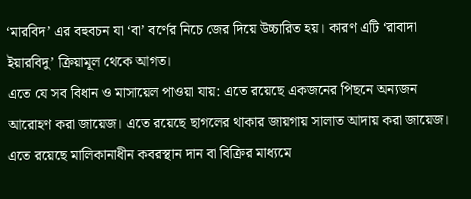‘মারবিদ’ এর বহুবচন যা ‘বা’ বর্ণের নিচে জের দিয়ে উচ্চারিত হয়। কারণ এটি ‘রাবাদা ইয়ারবিদু’ ক্রিয়ামূল থেকে আগত।
এতে যে সব বিধান ও মাসায়েল পাওয়া যায়: এতে রয়েছে একজনের পিছনে অন্যজন আরোহণ করা জায়েজ। এতে রয়েছে ছাগলের থাকার জায়গায় সালাত আদায় করা জায়েজ। এতে রয়েছে মালিকানাধীন কবরস্থান দান বা বিক্রির মাধ্যমে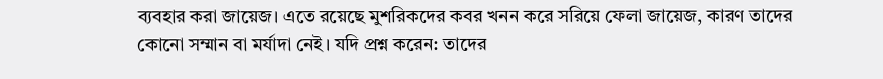ব্যবহার করা জায়েজ। এতে রয়েছে মুশরিকদের কবর খনন করে সরিয়ে ফেলা জায়েজ, কারণ তাদের কোনো সম্মান বা মর্যাদা নেই। যদি প্রশ্ন করেন: তাদের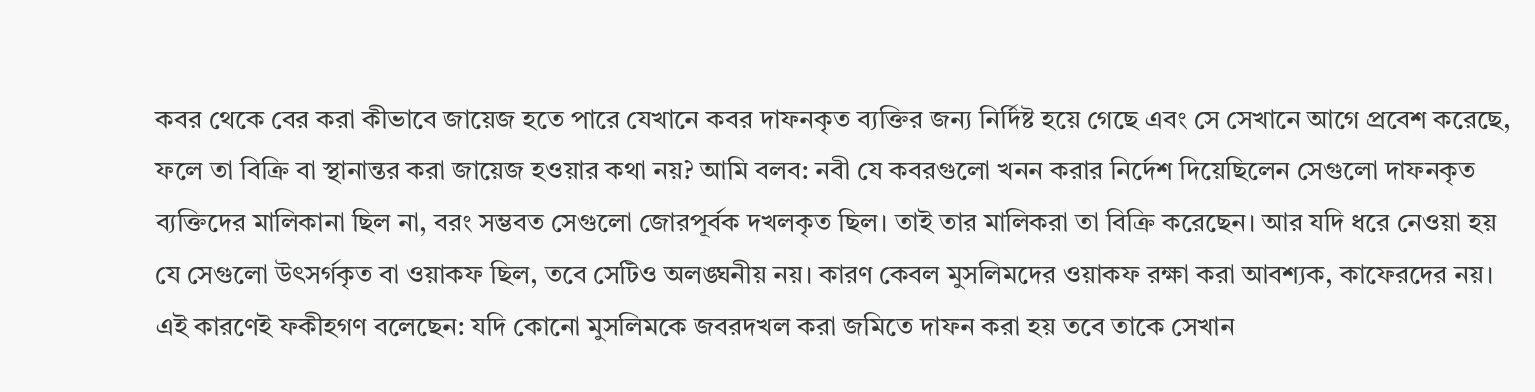কবর থেকে বের করা কীভাবে জায়েজ হতে পারে যেখানে কবর দাফনকৃত ব্যক্তির জন্য নির্দিষ্ট হয়ে গেছে এবং সে সেখানে আগে প্রবেশ করেছে, ফলে তা বিক্রি বা স্থানান্তর করা জায়েজ হওয়ার কথা নয়? আমি বলব: নবী যে কবরগুলো খনন করার নির্দেশ দিয়েছিলেন সেগুলো দাফনকৃত ব্যক্তিদের মালিকানা ছিল না, বরং সম্ভবত সেগুলো জোরপূর্বক দখলকৃত ছিল। তাই তার মালিকরা তা বিক্রি করেছেন। আর যদি ধরে নেওয়া হয় যে সেগুলো উৎসর্গকৃত বা ওয়াকফ ছিল, তবে সেটিও অলঙ্ঘনীয় নয়। কারণ কেবল মুসলিমদের ওয়াকফ রক্ষা করা আবশ্যক, কাফেরদের নয়। এই কারণেই ফকীহগণ বলেছেন: যদি কোনো মুসলিমকে জবরদখল করা জমিতে দাফন করা হয় তবে তাকে সেখান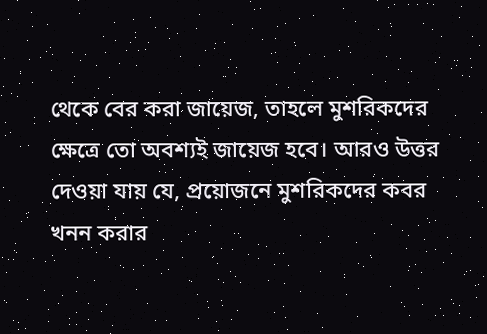থেকে বের করা জায়েজ, তাহলে মুশরিকদের ক্ষেত্রে তো অবশ্যই জায়েজ হবে। আরও উত্তর দেওয়া যায় যে, প্রয়োজনে মুশরিকদের কবর খনন করার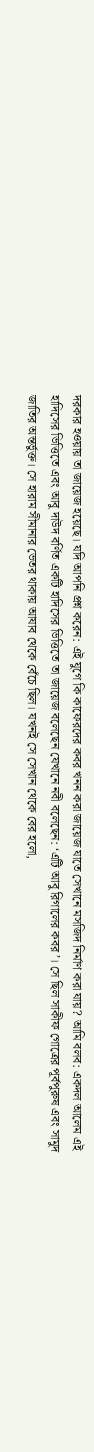দরকার হওয়ায় তা জায়েজ হয়েছে। যদি আপনি প্রশ্ন করেন: এই যুগে কি কাফেরদের কবর খনন করা জায়েজ যাতে সেখানে মসজিদ নির্মাণ করা যায়? আমি বলব: একদল আলেম এই হাদিসের ভিত্তিতে এবং আবু দাউদ বর্ণিত একটি হাদিসের ভিত্তিতে তা জায়েজ বলেছেন যেখানে নবী বলেছেন: ‘এটি আবু রিগালের কবর’। সে ছিল সাকীফ গোত্রের পূর্বপুরুষ এবং সামুদ জাতির অন্তর্ভুক্ত। সে হারাম সীমানার ভেতর থাকায় আযাব থেকে বেঁচে ছিল। যখনই সে সেখান থেকে বের হলো,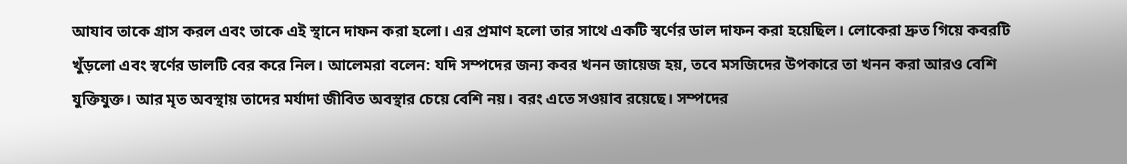আযাব তাকে গ্রাস করল এবং তাকে এই স্থানে দাফন করা হলো। এর প্রমাণ হলো তার সাথে একটি স্বর্ণের ডাল দাফন করা হয়েছিল। লোকেরা দ্রুত গিয়ে কবরটি খুঁড়লো এবং স্বর্ণের ডালটি বের করে নিল। আলেমরা বলেন: যদি সম্পদের জন্য কবর খনন জায়েজ হয়, তবে মসজিদের উপকারে তা খনন করা আরও বেশি যুক্তিযুক্ত। আর মৃত অবস্থায় তাদের মর্যাদা জীবিত অবস্থার চেয়ে বেশি নয়। বরং এতে সওয়াব রয়েছে। সম্পদের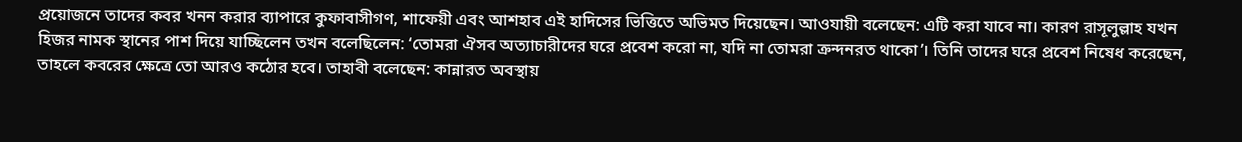প্রয়োজনে তাদের কবর খনন করার ব্যাপারে কুফাবাসীগণ, শাফেয়ী এবং আশহাব এই হাদিসের ভিত্তিতে অভিমত দিয়েছেন। আওযায়ী বলেছেন: এটি করা যাবে না। কারণ রাসূলুল্লাহ যখন হিজর নামক স্থানের পাশ দিয়ে যাচ্ছিলেন তখন বলেছিলেন: ‘তোমরা ঐসব অত্যাচারীদের ঘরে প্রবেশ করো না, যদি না তোমরা ক্রন্দনরত থাকো’। তিনি তাদের ঘরে প্রবেশ নিষেধ করেছেন, তাহলে কবরের ক্ষেত্রে তো আরও কঠোর হবে। তাহাবী বলেছেন: কান্নারত অবস্থায়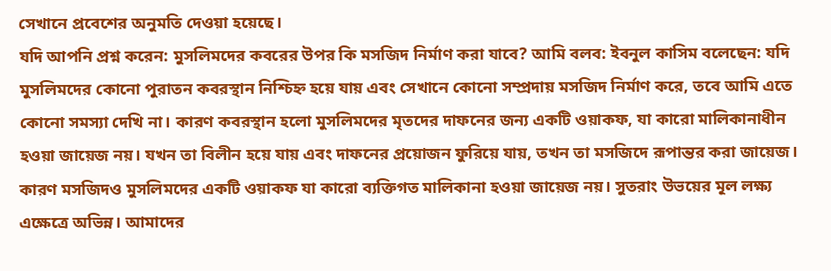সেখানে প্রবেশের অনুমতি দেওয়া হয়েছে।
যদি আপনি প্রশ্ন করেন: মুসলিমদের কবরের উপর কি মসজিদ নির্মাণ করা যাবে? আমি বলব: ইবনুল কাসিম বলেছেন: যদি মুসলিমদের কোনো পুরাতন কবরস্থান নিশ্চিহ্ন হয়ে যায় এবং সেখানে কোনো সম্প্রদায় মসজিদ নির্মাণ করে, তবে আমি এতে কোনো সমস্যা দেখি না। কারণ কবরস্থান হলো মুসলিমদের মৃতদের দাফনের জন্য একটি ওয়াকফ, যা কারো মালিকানাধীন হওয়া জায়েজ নয়। যখন তা বিলীন হয়ে যায় এবং দাফনের প্রয়োজন ফুরিয়ে যায়, তখন তা মসজিদে রূপান্তর করা জায়েজ। কারণ মসজিদও মুসলিমদের একটি ওয়াকফ যা কারো ব্যক্তিগত মালিকানা হওয়া জায়েজ নয়। সুতরাং উভয়ের মূল লক্ষ্য এক্ষেত্রে অভিন্ন। আমাদের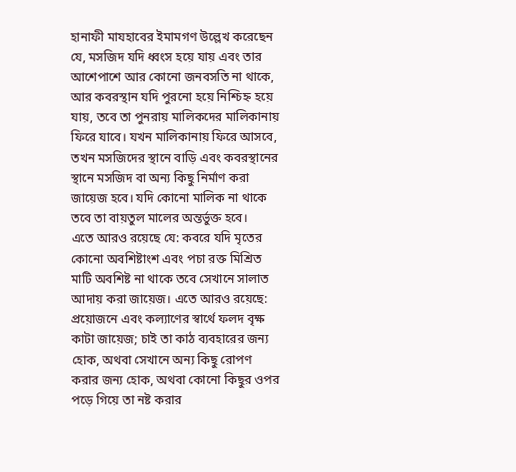হানাফী মাযহাবের ইমামগণ উল্লেখ করেছেন যে, মসজিদ যদি ধ্বংস হয়ে যায় এবং তার আশেপাশে আর কোনো জনবসতি না থাকে, আর কবরস্থান যদি পুরনো হয়ে নিশ্চিহ্ন হয়ে যায়, তবে তা পুনরায় মালিকদের মালিকানায় ফিরে যাবে। যখন মালিকানায় ফিরে আসবে, তখন মসজিদের স্থানে বাড়ি এবং কবরস্থানের স্থানে মসজিদ বা অন্য কিছু নির্মাণ করা জায়েজ হবে। যদি কোনো মালিক না থাকে তবে তা বায়তুল মালের অন্তর্ভুক্ত হবে।
এতে আরও রয়েছে যে: কবরে যদি মৃতের কোনো অবশিষ্টাংশ এবং পচা রক্ত মিশ্রিত মাটি অবশিষ্ট না থাকে তবে সেখানে সালাত আদায় করা জায়েজ। এতে আরও রয়েছে: প্রয়োজনে এবং কল্যাণের স্বার্থে ফলদ বৃক্ষ কাটা জায়েজ; চাই তা কাঠ ব্যবহারের জন্য হোক, অথবা সেখানে অন্য কিছু রোপণ করার জন্য হোক, অথবা কোনো কিছুর ওপর পড়ে গিয়ে তা নষ্ট করার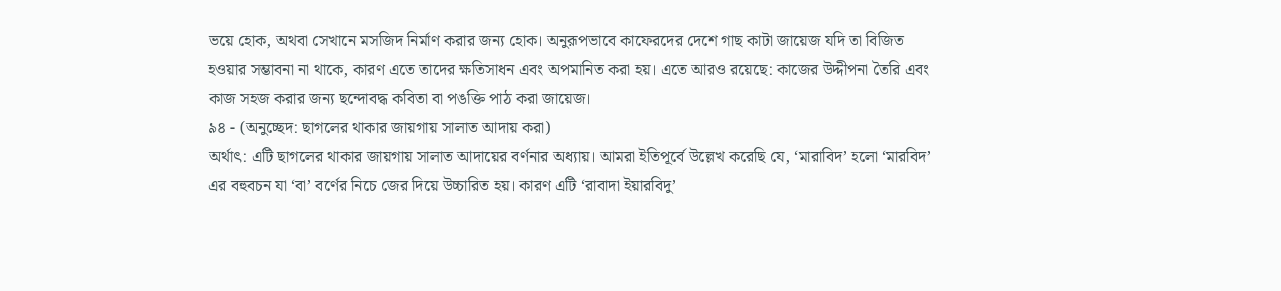ভয়ে হোক, অথবা সেখানে মসজিদ নির্মাণ করার জন্য হোক। অনুরূপভাবে কাফেরদের দেশে গাছ কাটা জায়েজ যদি তা বিজিত হওয়ার সম্ভাবনা না থাকে, কারণ এতে তাদের ক্ষতিসাধন এবং অপমানিত করা হয়। এতে আরও রয়েছে: কাজের উদ্দীপনা তৈরি এবং কাজ সহজ করার জন্য ছন্দোবদ্ধ কবিতা বা পঙক্তি পাঠ করা জায়েজ।
৯৪ - (অনুচ্ছেদ: ছাগলের থাকার জায়গায় সালাত আদায় করা)
অর্থাৎ: এটি ছাগলের থাকার জায়গায় সালাত আদায়ের বর্ণনার অধ্যায়। আমরা ইতিপূর্বে উল্লেখ করেছি যে, ‘মারাবিদ’ হলো ‘মারবিদ’ এর বহুবচন যা ‘বা’ বর্ণের নিচে জের দিয়ে উচ্চারিত হয়। কারণ এটি ‘রাবাদা ইয়ারবিদু’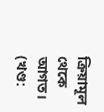ক্রিয়ামূল থেকে আগত।
(খণ্ড: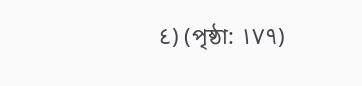٤) (পৃষ্ঠা: ١٧٩)